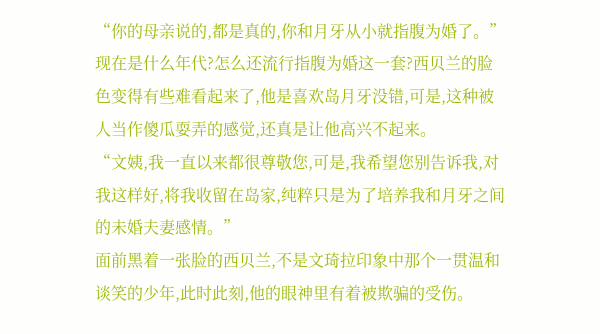“你的母亲说的,都是真的,你和月牙从小就指腹为婚了。”
现在是什么年代?怎么还流行指腹为婚这一套?西贝兰的脸色变得有些难看起来了,他是喜欢岛月牙没错,可是,这种被人当作傻瓜耍弄的感觉,还真是让他高兴不起来。
“文姨,我一直以来都很尊敬您,可是,我希望您别告诉我,对我这样好,将我收留在岛家,纯粹只是为了培养我和月牙之间的未婚夫妻感情。”
面前黑着一张脸的西贝兰,不是文琦拉印象中那个一贯温和谈笑的少年,此时此刻,他的眼神里有着被欺骗的受伤。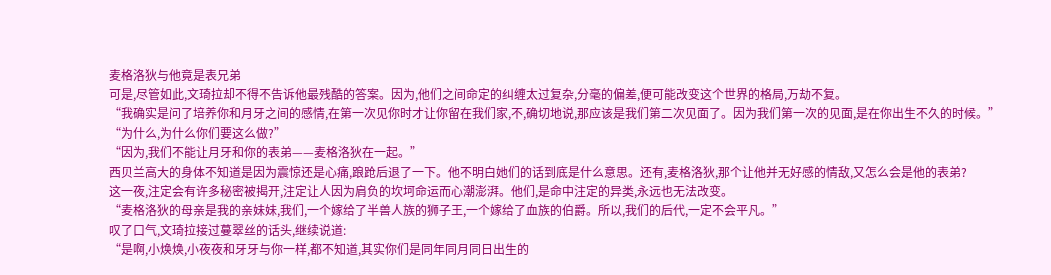麦格洛狄与他竟是表兄弟
可是,尽管如此,文琦拉却不得不告诉他最残酷的答案。因为,他们之间命定的纠缠太过复杂,分毫的偏差,便可能改变这个世界的格局,万劫不复。
“我确实是问了培养你和月牙之间的感情,在第一次见你时才让你留在我们家,不,确切地说,那应该是我们第二次见面了。因为我们第一次的见面,是在你出生不久的时候。”
“为什么,为什么你们要这么做?”
“因为,我们不能让月牙和你的表弟——麦格洛狄在一起。”
西贝兰高大的身体不知道是因为震惊还是心痛,踉跄后退了一下。他不明白她们的话到底是什么意思。还有,麦格洛狄,那个让他并无好感的情敌,又怎么会是他的表弟?
这一夜,注定会有许多秘密被揭开,注定让人因为肩负的坎坷命运而心潮澎湃。他们,是命中注定的异类,永远也无法改变。
“麦格洛狄的母亲是我的亲妹妹,我们,一个嫁给了半兽人族的狮子王,一个嫁给了血族的伯爵。所以,我们的后代,一定不会平凡。”
叹了口气,文琦拉接过蔓翠丝的话头,继续说道:
“是啊,小焕焕,小夜夜和牙牙与你一样,都不知道,其实你们是同年同月同日出生的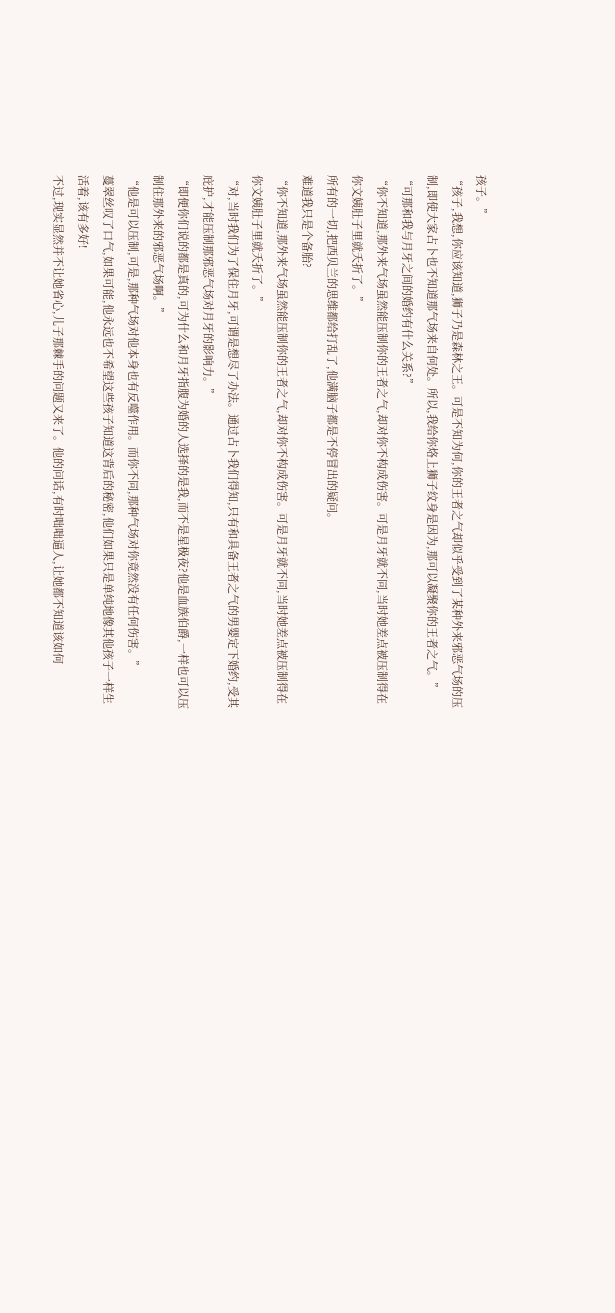孩子。”
“孩子,我想,你应该知道,狮子乃是森林之王。可是不知为何,你的王者之气却似乎受到了某种外来邪恶气场的压制,即使大家占卜也不知道那气场来自何处。所以,我给你烙上狮子纹身是因为,那可以凝聚你的王者之气。”
“可那和我与月牙之间的婚约有什么关系?”
“你不知道,那外来气场虽然能压制你的王者之气,却对你不构成伤害。可是月牙就不同,当时她差点被压制得在你文姨肚子里就夭折了。”
所有的一切,把西贝兰的思维都给打乱了,他满脑子都是不停冒出的疑问。
难道我只是个备胎?
“你不知道,那外来气场虽然能压制你的王者之气,却对你不构成伤害。可是月牙就不同,当时她差点被压制得在你文姨肚子里就夭折了。”
“对,当时我们为了保住月牙,可谓是想尽了办法。通过占卜我们得知,只有和具备王者之气的男婴定下婚约,受其庇护,才能压制那邪恶气场对月牙的影响力。”
“即便你们说的都是真的,可为什么和月牙指腹为婚的人选择的是我,而不是星极夜?他是血族伯爵,一样也可以压制住那外来的邪恶气场啊。”
“他是可以压制,可是,那种气场对他本身也有反噬作用。而你不同,那种气场对你竟然没有任何伤害。”
蔓翠丝叹了口气,如果可能,他永远也不希望这些孩子知道这背后的秘密,他们如果只是单纯地像其他孩子一样生活着,该有多好!
不过,现实显然并不让她省心,儿子那棘手的问题又来了。他的问话,有时咄咄逼人,让她都不知道该如何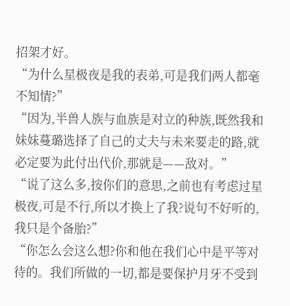招架才好。
“为什么星极夜是我的表弟,可是我们两人都毫不知情?”
“因为,半兽人族与血族是对立的种族,既然我和妹妹蔓璐选择了自己的丈夫与未来要走的路,就必定要为此付出代价,那就是——敌对。”
“说了这么多,按你们的意思,之前也有考虑过星极夜,可是不行,所以才换上了我?说句不好听的,我只是个备胎?”
“你怎么会这么想?你和他在我们心中是平等对待的。我们所做的一切,都是要保护月牙不受到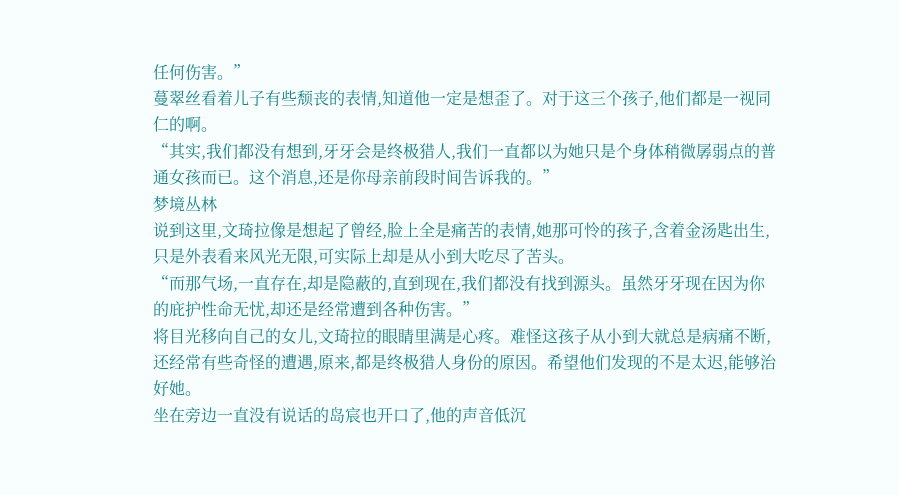任何伤害。”
蔓翠丝看着儿子有些颓丧的表情,知道他一定是想歪了。对于这三个孩子,他们都是一视同仁的啊。
“其实,我们都没有想到,牙牙会是终极猎人,我们一直都以为她只是个身体稍微孱弱点的普通女孩而已。这个消息,还是你母亲前段时间告诉我的。”
梦境丛林
说到这里,文琦拉像是想起了曾经,脸上全是痛苦的表情,她那可怜的孩子,含着金汤匙出生,只是外表看来风光无限,可实际上却是从小到大吃尽了苦头。
“而那气场,一直存在,却是隐蔽的,直到现在,我们都没有找到源头。虽然牙牙现在因为你的庇护性命无忧,却还是经常遭到各种伤害。”
将目光移向自己的女儿,文琦拉的眼睛里满是心疼。难怪这孩子从小到大就总是病痛不断,还经常有些奇怪的遭遇,原来,都是终极猎人身份的原因。希望他们发现的不是太迟,能够治好她。
坐在旁边一直没有说话的岛宸也开口了,他的声音低沉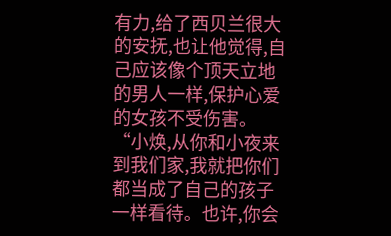有力,给了西贝兰很大的安抚,也让他觉得,自己应该像个顶天立地的男人一样,保护心爱的女孩不受伤害。
“小焕,从你和小夜来到我们家,我就把你们都当成了自己的孩子一样看待。也许,你会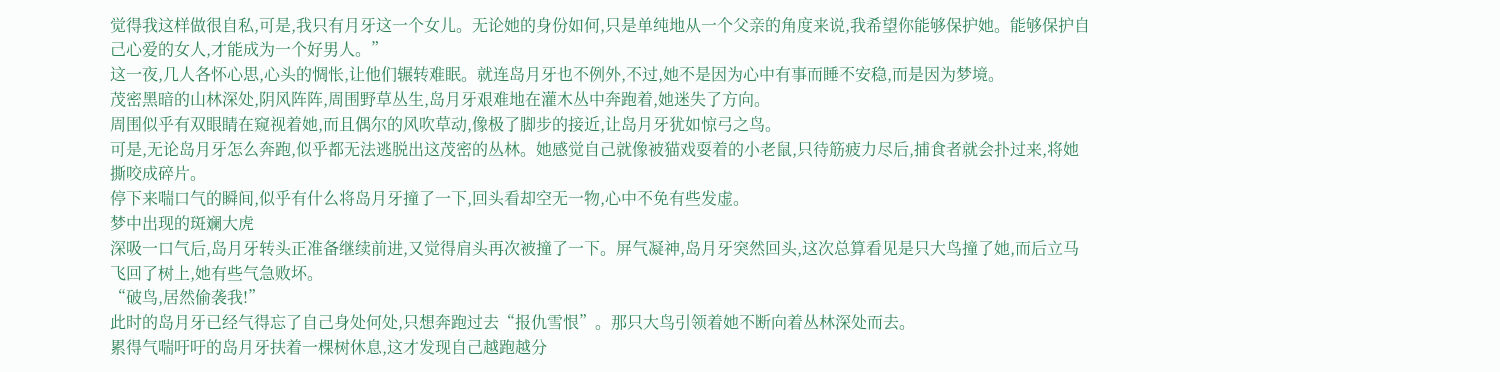觉得我这样做很自私,可是,我只有月牙这一个女儿。无论她的身份如何,只是单纯地从一个父亲的角度来说,我希望你能够保护她。能够保护自己心爱的女人,才能成为一个好男人。”
这一夜,几人各怀心思,心头的惆怅,让他们辗转难眠。就连岛月牙也不例外,不过,她不是因为心中有事而睡不安稳,而是因为梦境。
茂密黑暗的山林深处,阴风阵阵,周围野草丛生,岛月牙艰难地在灌木丛中奔跑着,她迷失了方向。
周围似乎有双眼睛在窥视着她,而且偶尔的风吹草动,像极了脚步的接近,让岛月牙犹如惊弓之鸟。
可是,无论岛月牙怎么奔跑,似乎都无法逃脱出这茂密的丛林。她感觉自己就像被猫戏耍着的小老鼠,只待筋疲力尽后,捕食者就会扑过来,将她撕咬成碎片。
停下来喘口气的瞬间,似乎有什么将岛月牙撞了一下,回头看却空无一物,心中不免有些发虚。
梦中出现的斑斓大虎
深吸一口气后,岛月牙转头正准备继续前进,又觉得肩头再次被撞了一下。屏气凝神,岛月牙突然回头,这次总算看见是只大鸟撞了她,而后立马飞回了树上,她有些气急败坏。
“破鸟,居然偷袭我!”
此时的岛月牙已经气得忘了自己身处何处,只想奔跑过去“报仇雪恨”。那只大鸟引领着她不断向着丛林深处而去。
累得气喘吁吁的岛月牙扶着一棵树休息,这才发现自己越跑越分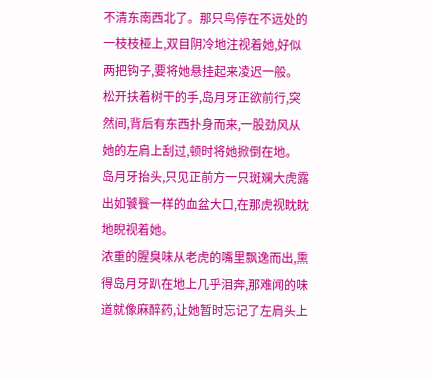不清东南西北了。那只鸟停在不远处的一枝枝桠上,双目阴冷地注视着她,好似两把钩子,要将她悬挂起来凌迟一般。
松开扶着树干的手,岛月牙正欲前行,突然间,背后有东西扑身而来,一股劲风从她的左肩上刮过,顿时将她掀倒在地。
岛月牙抬头,只见正前方一只斑斓大虎露出如饕餮一样的血盆大口,在那虎视眈眈地睨视着她。
浓重的腥臭味从老虎的嘴里飘逸而出,熏得岛月牙趴在地上几乎泪奔,那难闻的味道就像麻醉药,让她暂时忘记了左肩头上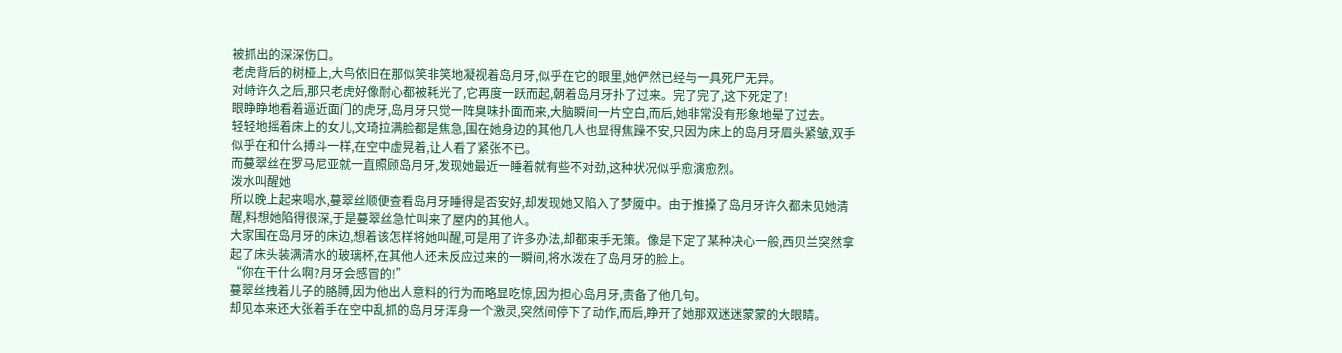被抓出的深深伤口。
老虎背后的树桠上,大鸟依旧在那似笑非笑地凝视着岛月牙,似乎在它的眼里,她俨然已经与一具死尸无异。
对峙许久之后,那只老虎好像耐心都被耗光了,它再度一跃而起,朝着岛月牙扑了过来。完了完了,这下死定了!
眼睁睁地看着逼近面门的虎牙,岛月牙只觉一阵臭味扑面而来,大脑瞬间一片空白,而后,她非常没有形象地晕了过去。
轻轻地摇着床上的女儿,文琦拉满脸都是焦急,围在她身边的其他几人也显得焦躁不安,只因为床上的岛月牙眉头紧皱,双手似乎在和什么搏斗一样,在空中虚晃着,让人看了紧张不已。
而蔓翠丝在罗马尼亚就一直照顾岛月牙,发现她最近一睡着就有些不对劲,这种状况似乎愈演愈烈。
泼水叫醒她
所以晚上起来喝水,蔓翠丝顺便查看岛月牙睡得是否安好,却发现她又陷入了梦魇中。由于推搡了岛月牙许久都未见她清醒,料想她陷得很深,于是蔓翠丝急忙叫来了屋内的其他人。
大家围在岛月牙的床边,想着该怎样将她叫醒,可是用了许多办法,却都束手无策。像是下定了某种决心一般,西贝兰突然拿起了床头装满清水的玻璃杯,在其他人还未反应过来的一瞬间,将水泼在了岛月牙的脸上。
“你在干什么啊?月牙会感冒的!”
蔓翠丝拽着儿子的胳膊,因为他出人意料的行为而略显吃惊,因为担心岛月牙,责备了他几句。
却见本来还大张着手在空中乱抓的岛月牙浑身一个激灵,突然间停下了动作,而后,睁开了她那双迷迷蒙蒙的大眼睛。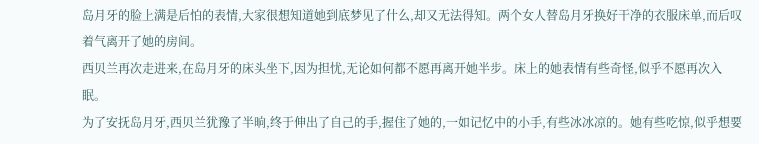岛月牙的脸上满是后怕的表情,大家很想知道她到底梦见了什么,却又无法得知。两个女人替岛月牙换好干净的衣服床单,而后叹着气离开了她的房间。
西贝兰再次走进来,在岛月牙的床头坐下,因为担忧,无论如何都不愿再离开她半步。床上的她表情有些奇怪,似乎不愿再次入眠。
为了安抚岛月牙,西贝兰犹豫了半晌,终于伸出了自己的手,握住了她的,一如记忆中的小手,有些冰冰凉的。她有些吃惊,似乎想要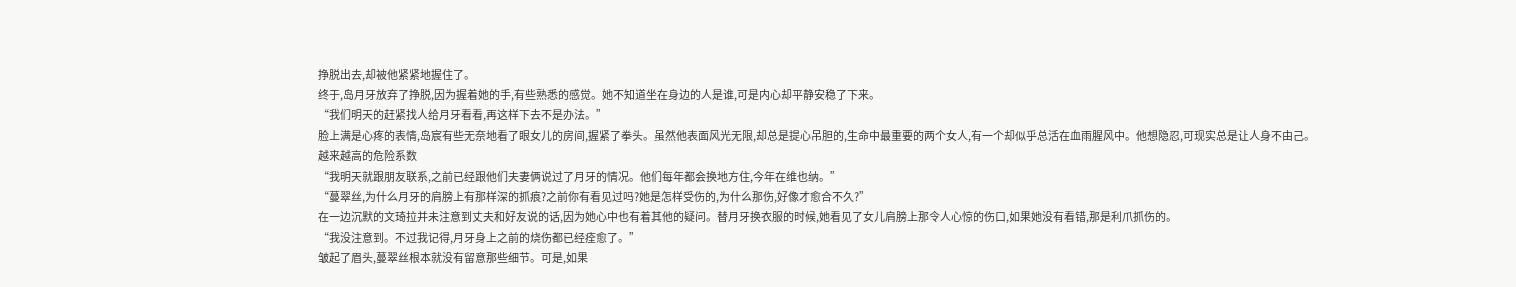挣脱出去,却被他紧紧地握住了。
终于,岛月牙放弃了挣脱,因为握着她的手,有些熟悉的感觉。她不知道坐在身边的人是谁,可是内心却平静安稳了下来。
“我们明天的赶紧找人给月牙看看,再这样下去不是办法。”
脸上满是心疼的表情,岛宸有些无奈地看了眼女儿的房间,握紧了拳头。虽然他表面风光无限,却总是提心吊胆的,生命中最重要的两个女人,有一个却似乎总活在血雨腥风中。他想隐忍,可现实总是让人身不由己。
越来越高的危险系数
“我明天就跟朋友联系,之前已经跟他们夫妻俩说过了月牙的情况。他们每年都会换地方住,今年在维也纳。”
“蔓翠丝,为什么月牙的肩膀上有那样深的抓痕?之前你有看见过吗?她是怎样受伤的,为什么那伤,好像才愈合不久?”
在一边沉默的文琦拉并未注意到丈夫和好友说的话,因为她心中也有着其他的疑问。替月牙换衣服的时候,她看见了女儿肩膀上那令人心惊的伤口,如果她没有看错,那是利爪抓伤的。
“我没注意到。不过我记得,月牙身上之前的烧伤都已经痊愈了。”
皱起了眉头,蔓翠丝根本就没有留意那些细节。可是,如果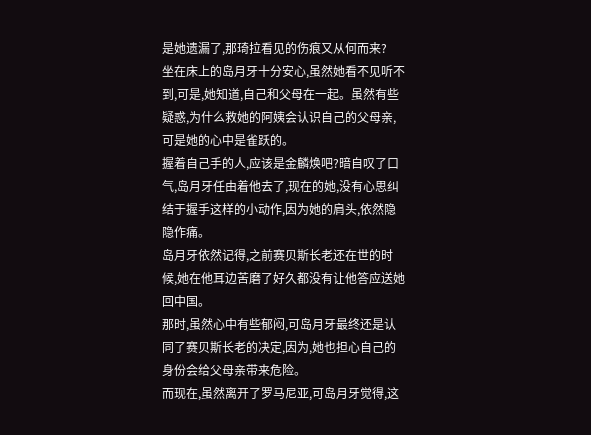是她遗漏了,那琦拉看见的伤痕又从何而来?
坐在床上的岛月牙十分安心,虽然她看不见听不到,可是,她知道,自己和父母在一起。虽然有些疑惑,为什么救她的阿姨会认识自己的父母亲,可是她的心中是雀跃的。
握着自己手的人,应该是金麟焕吧?暗自叹了口气,岛月牙任由着他去了,现在的她,没有心思纠结于握手这样的小动作,因为她的肩头,依然隐隐作痛。
岛月牙依然记得,之前赛贝斯长老还在世的时候,她在他耳边苦磨了好久都没有让他答应送她回中国。
那时,虽然心中有些郁闷,可岛月牙最终还是认同了赛贝斯长老的决定,因为,她也担心自己的身份会给父母亲带来危险。
而现在,虽然离开了罗马尼亚,可岛月牙觉得,这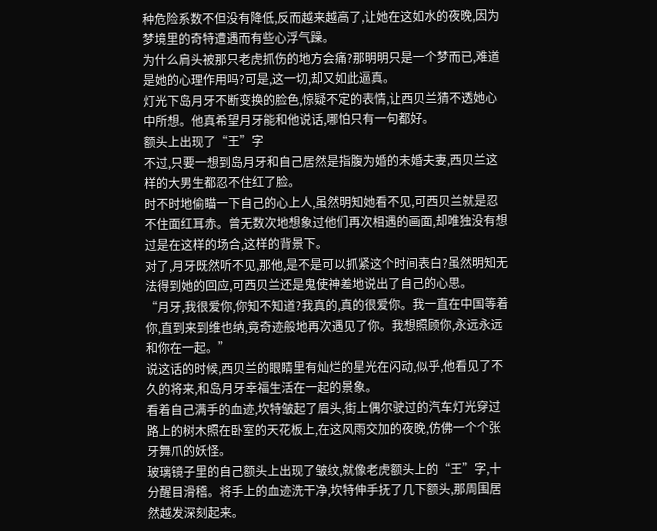种危险系数不但没有降低,反而越来越高了,让她在这如水的夜晚,因为梦境里的奇特遭遇而有些心浮气躁。
为什么肩头被那只老虎抓伤的地方会痛?那明明只是一个梦而已,难道是她的心理作用吗?可是,这一切,却又如此逼真。
灯光下岛月牙不断变换的脸色,惊疑不定的表情,让西贝兰猜不透她心中所想。他真希望月牙能和他说话,哪怕只有一句都好。
额头上出现了“王”字
不过,只要一想到岛月牙和自己居然是指腹为婚的未婚夫妻,西贝兰这样的大男生都忍不住红了脸。
时不时地偷瞄一下自己的心上人,虽然明知她看不见,可西贝兰就是忍不住面红耳赤。曾无数次地想象过他们再次相遇的画面,却唯独没有想过是在这样的场合,这样的背景下。
对了,月牙既然听不见,那他,是不是可以抓紧这个时间表白?虽然明知无法得到她的回应,可西贝兰还是鬼使神差地说出了自己的心思。
“月牙,我很爱你,你知不知道?我真的,真的很爱你。我一直在中国等着你,直到来到维也纳,竟奇迹般地再次遇见了你。我想照顾你,永远永远和你在一起。”
说这话的时候,西贝兰的眼睛里有灿烂的星光在闪动,似乎,他看见了不久的将来,和岛月牙幸福生活在一起的景象。
看着自己满手的血迹,坎特皱起了眉头,街上偶尔驶过的汽车灯光穿过路上的树木照在卧室的天花板上,在这风雨交加的夜晚,仿佛一个个张牙舞爪的妖怪。
玻璃镜子里的自己额头上出现了皱纹,就像老虎额头上的“王”字,十分醒目滑稽。将手上的血迹洗干净,坎特伸手抚了几下额头,那周围居然越发深刻起来。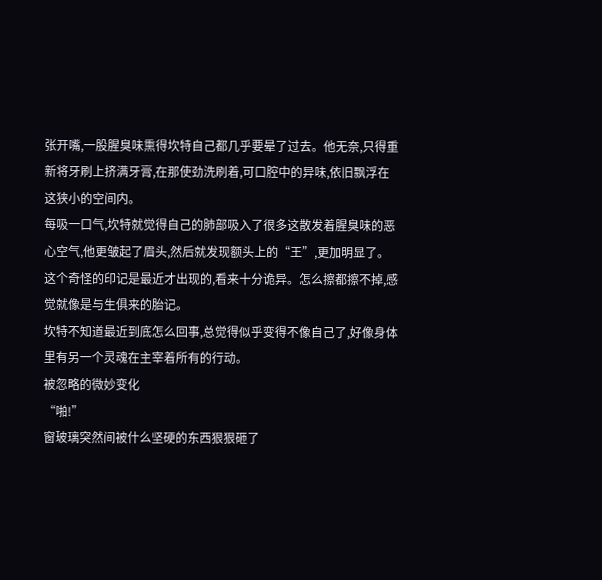张开嘴,一股腥臭味熏得坎特自己都几乎要晕了过去。他无奈,只得重新将牙刷上挤满牙膏,在那使劲洗刷着,可口腔中的异味,依旧飘浮在这狭小的空间内。
每吸一口气,坎特就觉得自己的肺部吸入了很多这散发着腥臭味的恶心空气,他更皱起了眉头,然后就发现额头上的“王”,更加明显了。
这个奇怪的印记是最近才出现的,看来十分诡异。怎么擦都擦不掉,感觉就像是与生俱来的胎记。
坎特不知道最近到底怎么回事,总觉得似乎变得不像自己了,好像身体里有另一个灵魂在主宰着所有的行动。
被忽略的微妙变化
“啪!”
窗玻璃突然间被什么坚硬的东西狠狠砸了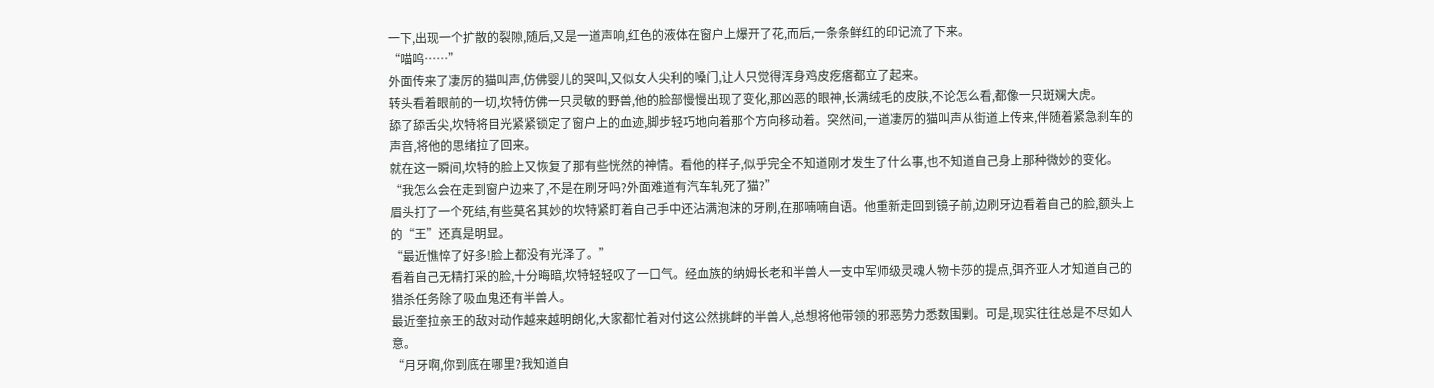一下,出现一个扩散的裂隙,随后,又是一道声响,红色的液体在窗户上爆开了花,而后,一条条鲜红的印记流了下来。
“喵呜……”
外面传来了凄厉的猫叫声,仿佛婴儿的哭叫,又似女人尖利的嗓门,让人只觉得浑身鸡皮疙瘩都立了起来。
转头看着眼前的一切,坎特仿佛一只灵敏的野兽,他的脸部慢慢出现了变化,那凶恶的眼神,长满绒毛的皮肤,不论怎么看,都像一只斑斓大虎。
舔了舔舌尖,坎特将目光紧紧锁定了窗户上的血迹,脚步轻巧地向着那个方向移动着。突然间,一道凄厉的猫叫声从街道上传来,伴随着紧急刹车的声音,将他的思绪拉了回来。
就在这一瞬间,坎特的脸上又恢复了那有些恍然的神情。看他的样子,似乎完全不知道刚才发生了什么事,也不知道自己身上那种微妙的变化。
“我怎么会在走到窗户边来了,不是在刷牙吗?外面难道有汽车轧死了猫?”
眉头打了一个死结,有些莫名其妙的坎特紧盯着自己手中还沾满泡沫的牙刷,在那喃喃自语。他重新走回到镜子前,边刷牙边看着自己的脸,额头上的“王”还真是明显。
“最近憔悴了好多!脸上都没有光泽了。”
看着自己无精打采的脸,十分晦暗,坎特轻轻叹了一口气。经血族的纳姆长老和半兽人一支中军师级灵魂人物卡莎的提点,弭齐亚人才知道自己的猎杀任务除了吸血鬼还有半兽人。
最近奎拉亲王的敌对动作越来越明朗化,大家都忙着对付这公然挑衅的半兽人,总想将他带领的邪恶势力悉数围剿。可是,现实往往总是不尽如人意。
“月牙啊,你到底在哪里?我知道自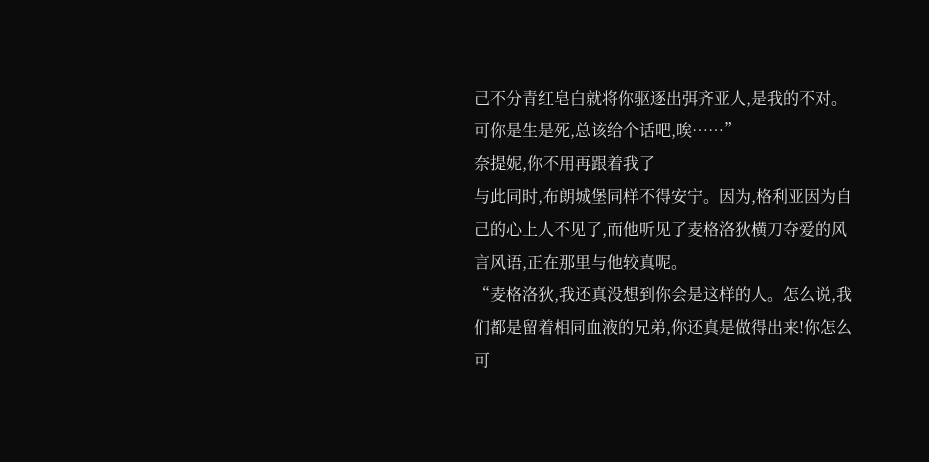己不分青红皂白就将你驱逐出弭齐亚人,是我的不对。可你是生是死,总该给个话吧,唉……”
奈提妮,你不用再跟着我了
与此同时,布朗城堡同样不得安宁。因为,格利亚因为自己的心上人不见了,而他听见了麦格洛狄横刀夺爱的风言风语,正在那里与他较真呢。
“麦格洛狄,我还真没想到你会是这样的人。怎么说,我们都是留着相同血液的兄弟,你还真是做得出来!你怎么可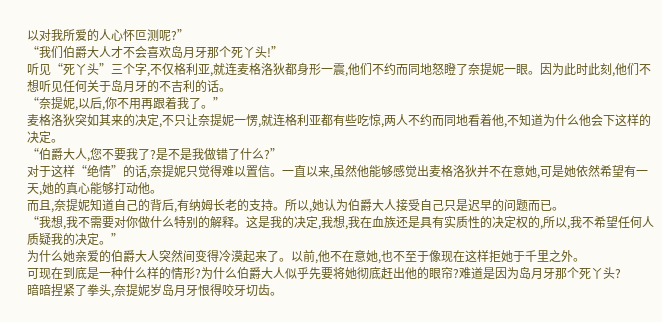以对我所爱的人心怀叵测呢?”
“我们伯爵大人才不会喜欢岛月牙那个死丫头!”
听见“死丫头”三个字,不仅格利亚,就连麦格洛狄都身形一震,他们不约而同地怒瞪了奈提妮一眼。因为此时此刻,他们不想听见任何关于岛月牙的不吉利的话。
“奈提妮,以后,你不用再跟着我了。”
麦格洛狄突如其来的决定,不只让奈提妮一愣,就连格利亚都有些吃惊,两人不约而同地看着他,不知道为什么他会下这样的决定。
“伯爵大人,您不要我了?是不是我做错了什么?”
对于这样“绝情”的话,奈提妮只觉得难以置信。一直以来,虽然他能够感觉出麦格洛狄并不在意她,可是她依然希望有一天,她的真心能够打动他。
而且,奈提妮知道自己的背后,有纳姆长老的支持。所以,她认为伯爵大人接受自己只是迟早的问题而已。
“我想,我不需要对你做什么特别的解释。这是我的决定,我想,我在血族还是具有实质性的决定权的,所以,我不希望任何人质疑我的决定。”
为什么她亲爱的伯爵大人突然间变得冷漠起来了。以前,他不在意她,也不至于像现在这样拒她于千里之外。
可现在到底是一种什么样的情形?为什么伯爵大人似乎先要将她彻底赶出他的眼帘?难道是因为岛月牙那个死丫头?
暗暗捏紧了拳头,奈提妮岁岛月牙恨得咬牙切齿。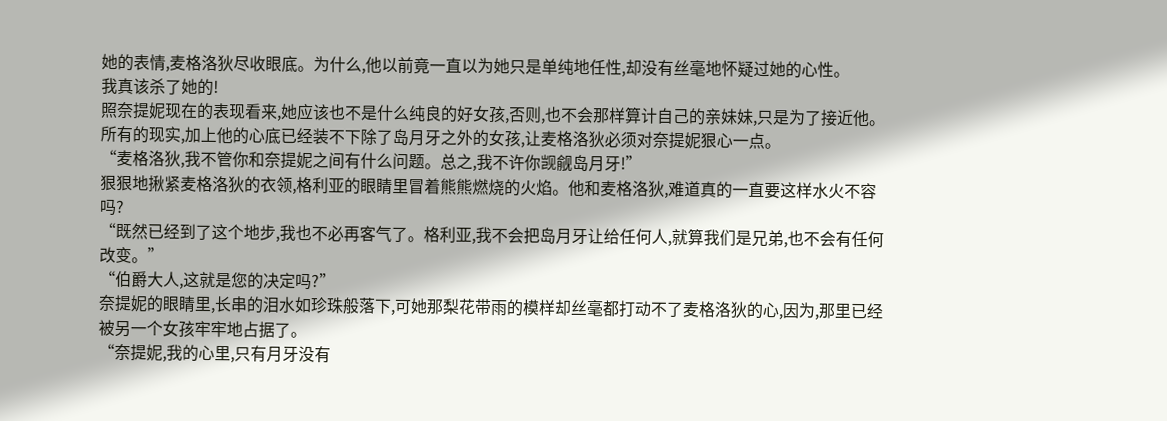她的表情,麦格洛狄尽收眼底。为什么,他以前竟一直以为她只是单纯地任性,却没有丝毫地怀疑过她的心性。
我真该杀了她的!
照奈提妮现在的表现看来,她应该也不是什么纯良的好女孩,否则,也不会那样算计自己的亲妹妹,只是为了接近他。
所有的现实,加上他的心底已经装不下除了岛月牙之外的女孩,让麦格洛狄必须对奈提妮狠心一点。
“麦格洛狄,我不管你和奈提妮之间有什么问题。总之,我不许你觊觎岛月牙!”
狠狠地揪紧麦格洛狄的衣领,格利亚的眼睛里冒着熊熊燃烧的火焰。他和麦格洛狄,难道真的一直要这样水火不容吗?
“既然已经到了这个地步,我也不必再客气了。格利亚,我不会把岛月牙让给任何人,就算我们是兄弟,也不会有任何改变。”
“伯爵大人,这就是您的决定吗?”
奈提妮的眼睛里,长串的泪水如珍珠般落下,可她那梨花带雨的模样却丝毫都打动不了麦格洛狄的心,因为,那里已经被另一个女孩牢牢地占据了。
“奈提妮,我的心里,只有月牙没有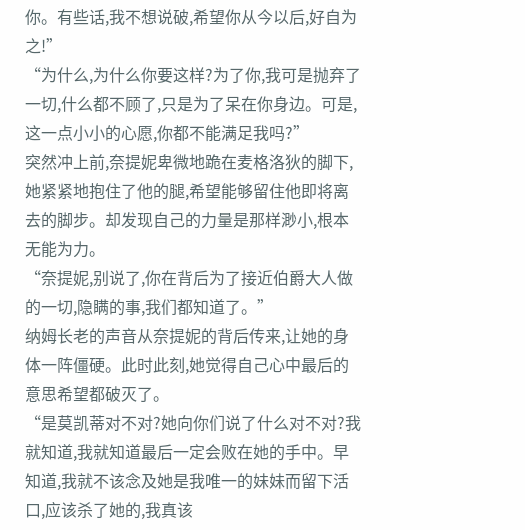你。有些话,我不想说破,希望你从今以后,好自为之!”
“为什么,为什么你要这样?为了你,我可是抛弃了一切,什么都不顾了,只是为了呆在你身边。可是,这一点小小的心愿,你都不能满足我吗?”
突然冲上前,奈提妮卑微地跪在麦格洛狄的脚下,她紧紧地抱住了他的腿,希望能够留住他即将离去的脚步。却发现自己的力量是那样渺小,根本无能为力。
“奈提妮,别说了,你在背后为了接近伯爵大人做的一切,隐瞒的事,我们都知道了。”
纳姆长老的声音从奈提妮的背后传来,让她的身体一阵僵硬。此时此刻,她觉得自己心中最后的意思希望都破灭了。
“是莫凯蒂对不对?她向你们说了什么对不对?我就知道,我就知道最后一定会败在她的手中。早知道,我就不该念及她是我唯一的妹妹而留下活口,应该杀了她的,我真该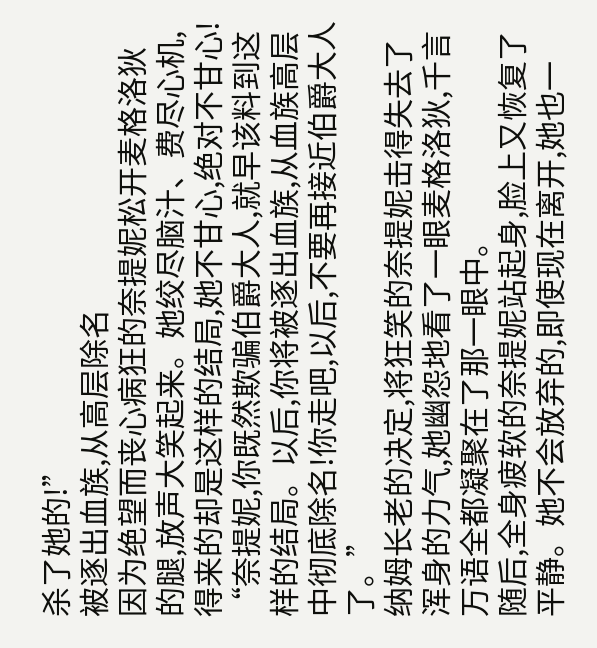杀了她的!”
被逐出血族,从高层除名
因为绝望而丧心病狂的奈提妮松开麦格洛狄的腿,放声大笑起来。她绞尽脑汁、费尽心机,得来的却是这样的结局,她不甘心,绝对不甘心!
“奈提妮,你既然欺骗伯爵大人,就早该料到这样的结局。以后,你将被逐出血族,从血族高层中彻底除名!你走吧,以后,不要再接近伯爵大人了。”
纳姆长老的决定,将狂笑的奈提妮击得失去了浑身的力气,她幽怨地看了一眼麦格洛狄,千言万语全都凝聚在了那一眼中。
随后,全身疲软的奈提妮站起身,脸上又恢复了平静。她不会放弃的,即使现在离开,她也一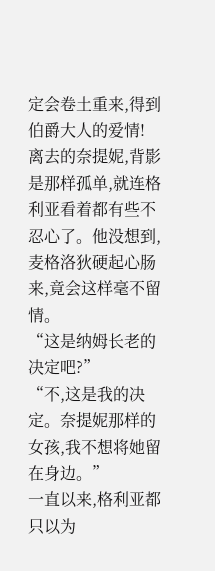定会卷土重来,得到伯爵大人的爱情!
离去的奈提妮,背影是那样孤单,就连格利亚看着都有些不忍心了。他没想到,麦格洛狄硬起心肠来,竟会这样毫不留情。
“这是纳姆长老的决定吧?”
“不,这是我的决定。奈提妮那样的女孩,我不想将她留在身边。”
一直以来,格利亚都只以为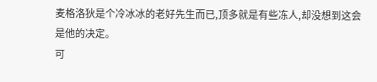麦格洛狄是个冷冰冰的老好先生而已,顶多就是有些冻人,却没想到这会是他的决定。
可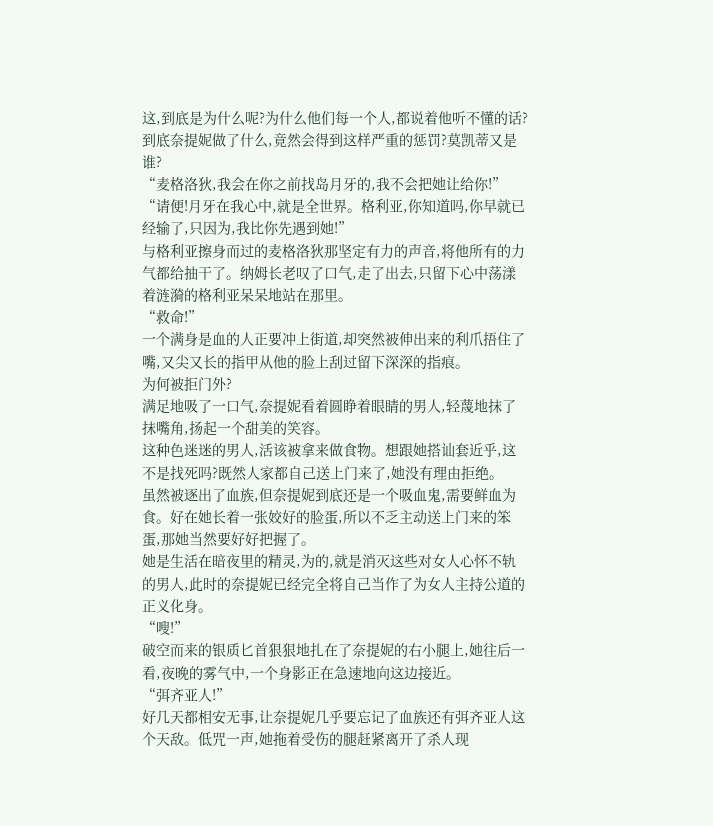这,到底是为什么呢?为什么他们每一个人,都说着他听不懂的话?到底奈提妮做了什么,竟然会得到这样严重的惩罚?莫凯蒂又是谁?
“麦格洛狄,我会在你之前找岛月牙的,我不会把她让给你!”
“请便!月牙在我心中,就是全世界。格利亚,你知道吗,你早就已经输了,只因为,我比你先遇到她!”
与格利亚擦身而过的麦格洛狄那坚定有力的声音,将他所有的力气都给抽干了。纳姆长老叹了口气,走了出去,只留下心中荡漾着涟漪的格利亚呆呆地站在那里。
“救命!”
一个满身是血的人正要冲上街道,却突然被伸出来的利爪捂住了嘴,又尖又长的指甲从他的脸上刮过留下深深的指痕。
为何被拒门外?
满足地吸了一口气,奈提妮看着圆睁着眼睛的男人,轻蔑地抹了抹嘴角,扬起一个甜美的笑容。
这种色迷迷的男人,活该被拿来做食物。想跟她搭讪套近乎,这不是找死吗?既然人家都自己送上门来了,她没有理由拒绝。
虽然被逐出了血族,但奈提妮到底还是一个吸血鬼,需要鲜血为食。好在她长着一张姣好的脸蛋,所以不乏主动送上门来的笨蛋,那她当然要好好把握了。
她是生活在暗夜里的精灵,为的,就是消灭这些对女人心怀不轨的男人,此时的奈提妮已经完全将自己当作了为女人主持公道的正义化身。
“嗖!”
破空而来的银质匕首狠狠地扎在了奈提妮的右小腿上,她往后一看,夜晚的雾气中,一个身影正在急速地向这边接近。
“弭齐亚人!”
好几天都相安无事,让奈提妮几乎要忘记了血族还有弭齐亚人这个天敌。低咒一声,她拖着受伤的腿赶紧离开了杀人现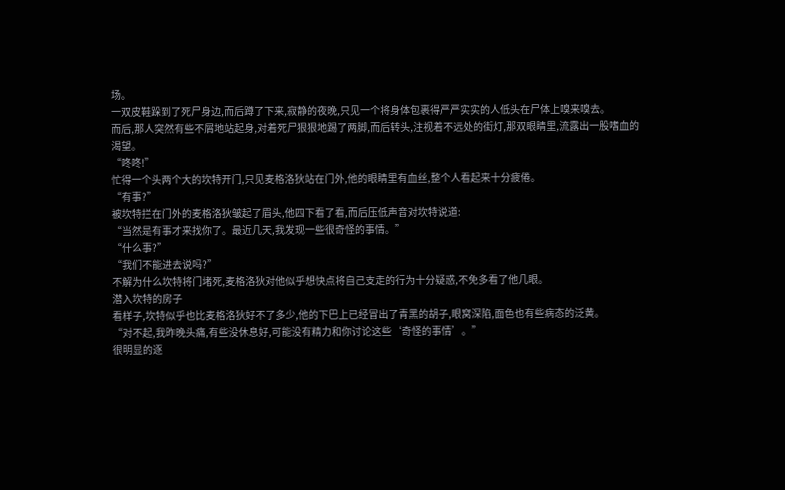场。
一双皮鞋跺到了死尸身边,而后蹲了下来,寂静的夜晚,只见一个将身体包裹得严严实实的人低头在尸体上嗅来嗅去。
而后,那人突然有些不屑地站起身,对着死尸狠狠地踢了两脚,而后转头,注视着不远处的街灯,那双眼睛里,流露出一股嗜血的渴望。
“咚咚!”
忙得一个头两个大的坎特开门,只见麦格洛狄站在门外,他的眼睛里有血丝,整个人看起来十分疲倦。
“有事?”
被坎特拦在门外的麦格洛狄皱起了眉头,他四下看了看,而后压低声音对坎特说道:
“当然是有事才来找你了。最近几天,我发现一些很奇怪的事情。”
“什么事?”
“我们不能进去说吗?”
不解为什么坎特将门堵死,麦格洛狄对他似乎想快点将自己支走的行为十分疑惑,不免多看了他几眼。
潜入坎特的房子
看样子,坎特似乎也比麦格洛狄好不了多少,他的下巴上已经冒出了青黑的胡子,眼窝深陷,面色也有些病态的泛黄。
“对不起,我昨晚头痛,有些没休息好,可能没有精力和你讨论这些‘奇怪的事情’。”
很明显的逐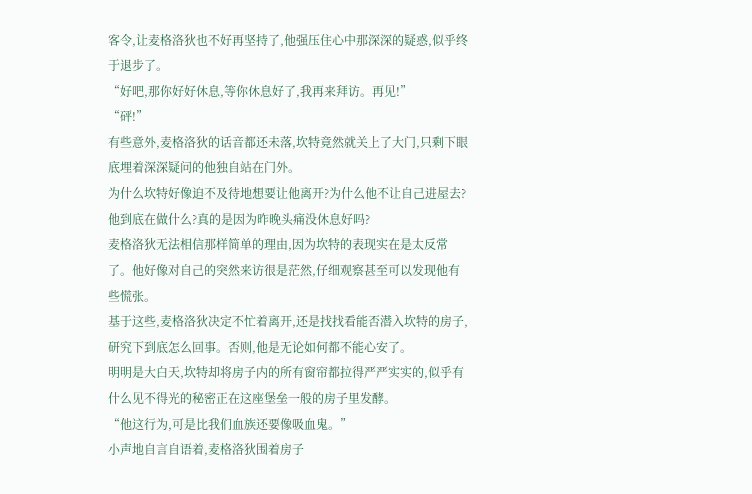客令,让麦格洛狄也不好再坚持了,他强压住心中那深深的疑惑,似乎终于退步了。
“好吧,那你好好休息,等你休息好了,我再来拜访。再见!”
“砰!”
有些意外,麦格洛狄的话音都还未落,坎特竟然就关上了大门,只剩下眼底埋着深深疑问的他独自站在门外。
为什么坎特好像迫不及待地想要让他离开?为什么他不让自己进屋去?他到底在做什么?真的是因为昨晚头痛没休息好吗?
麦格洛狄无法相信那样简单的理由,因为坎特的表现实在是太反常了。他好像对自己的突然来访很是茫然,仔细观察甚至可以发现他有些慌张。
基于这些,麦格洛狄决定不忙着离开,还是找找看能否潜入坎特的房子,研究下到底怎么回事。否则,他是无论如何都不能心安了。
明明是大白天,坎特却将房子内的所有窗帘都拉得严严实实的,似乎有什么见不得光的秘密正在这座堡垒一般的房子里发酵。
“他这行为,可是比我们血族还要像吸血鬼。”
小声地自言自语着,麦格洛狄围着房子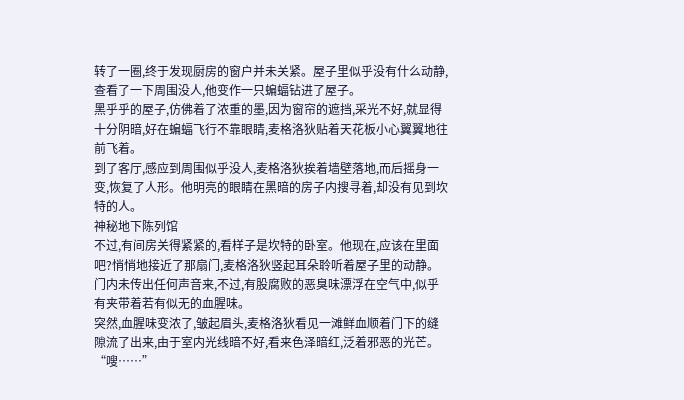转了一圈,终于发现厨房的窗户并未关紧。屋子里似乎没有什么动静,查看了一下周围没人,他变作一只蝙蝠钻进了屋子。
黑乎乎的屋子,仿佛着了浓重的墨,因为窗帘的遮挡,采光不好,就显得十分阴暗,好在蝙蝠飞行不靠眼睛,麦格洛狄贴着天花板小心翼翼地往前飞着。
到了客厅,感应到周围似乎没人,麦格洛狄挨着墙壁落地,而后摇身一变,恢复了人形。他明亮的眼睛在黑暗的房子内搜寻着,却没有见到坎特的人。
神秘地下陈列馆
不过,有间房关得紧紧的,看样子是坎特的卧室。他现在,应该在里面吧?悄悄地接近了那扇门,麦格洛狄竖起耳朵聆听着屋子里的动静。
门内未传出任何声音来,不过,有股腐败的恶臭味漂浮在空气中,似乎有夹带着若有似无的血腥味。
突然,血腥味变浓了,皱起眉头,麦格洛狄看见一滩鲜血顺着门下的缝隙流了出来,由于室内光线暗不好,看来色泽暗红,泛着邪恶的光芒。
“嗖……”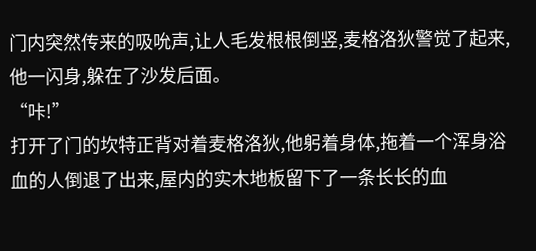门内突然传来的吸吮声,让人毛发根根倒竖,麦格洛狄警觉了起来,他一闪身,躲在了沙发后面。
“咔!”
打开了门的坎特正背对着麦格洛狄,他躬着身体,拖着一个浑身浴血的人倒退了出来,屋内的实木地板留下了一条长长的血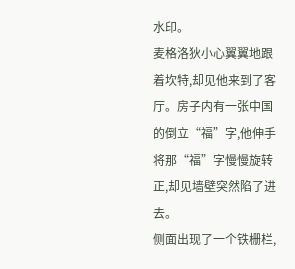水印。
麦格洛狄小心翼翼地跟着坎特,却见他来到了客厅。房子内有一张中国的倒立“福”字,他伸手将那“福”字慢慢旋转正,却见墙壁突然陷了进去。
侧面出现了一个铁栅栏,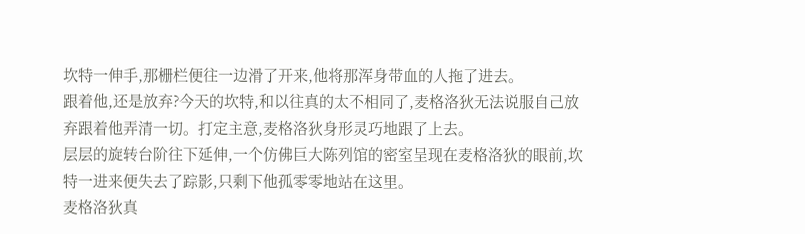坎特一伸手,那栅栏便往一边滑了开来,他将那浑身带血的人拖了进去。
跟着他,还是放弃?今天的坎特,和以往真的太不相同了,麦格洛狄无法说服自己放弃跟着他弄清一切。打定主意,麦格洛狄身形灵巧地跟了上去。
层层的旋转台阶往下延伸,一个仿佛巨大陈列馆的密室呈现在麦格洛狄的眼前,坎特一进来便失去了踪影,只剩下他孤零零地站在这里。
麦格洛狄真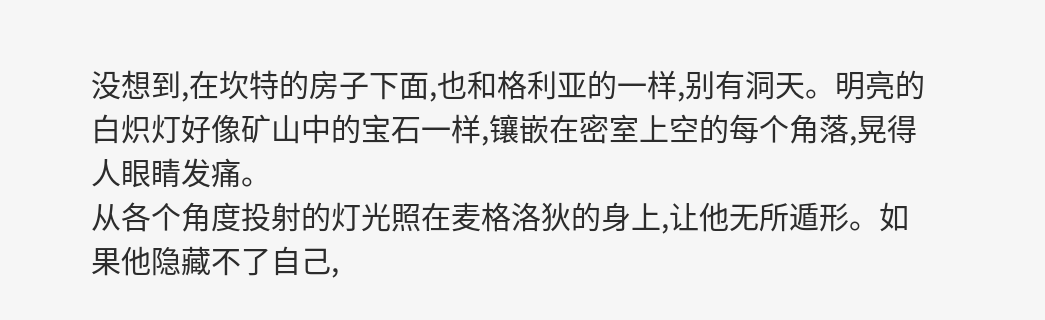没想到,在坎特的房子下面,也和格利亚的一样,别有洞天。明亮的白炽灯好像矿山中的宝石一样,镶嵌在密室上空的每个角落,晃得人眼睛发痛。
从各个角度投射的灯光照在麦格洛狄的身上,让他无所遁形。如果他隐藏不了自己,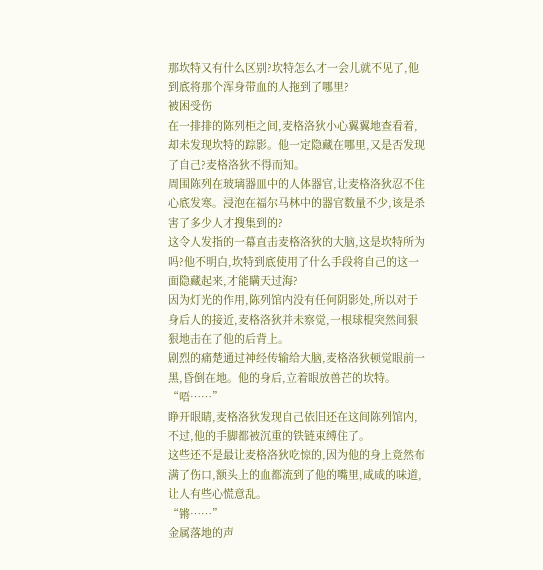那坎特又有什么区别?坎特怎么才一会儿就不见了,他到底将那个浑身带血的人拖到了哪里?
被困受伤
在一排排的陈列柜之间,麦格洛狄小心翼翼地查看着,却未发现坎特的踪影。他一定隐藏在哪里,又是否发现了自己?麦格洛狄不得而知。
周围陈列在玻璃器皿中的人体器官,让麦格洛狄忍不住心底发寒。浸泡在福尔马林中的器官数量不少,该是杀害了多少人才搜集到的?
这令人发指的一幕直击麦格洛狄的大脑,这是坎特所为吗?他不明白,坎特到底使用了什么手段将自己的这一面隐藏起来,才能瞒天过海?
因为灯光的作用,陈列馆内没有任何阴影处,所以对于身后人的接近,麦格洛狄并未察觉,一根球棍突然间狠狠地击在了他的后背上。
剧烈的痛楚通过神经传输给大脑,麦格洛狄顿觉眼前一黑,昏倒在地。他的身后,立着眼放兽芒的坎特。
“唔……”
睁开眼睛,麦格洛狄发现自己依旧还在这间陈列馆内,不过,他的手脚都被沉重的铁链束缚住了。
这些还不是最让麦格洛狄吃惊的,因为他的身上竟然布满了伤口,额头上的血都流到了他的嘴里,咸咸的味道,让人有些心慌意乱。
“锵……”
金属落地的声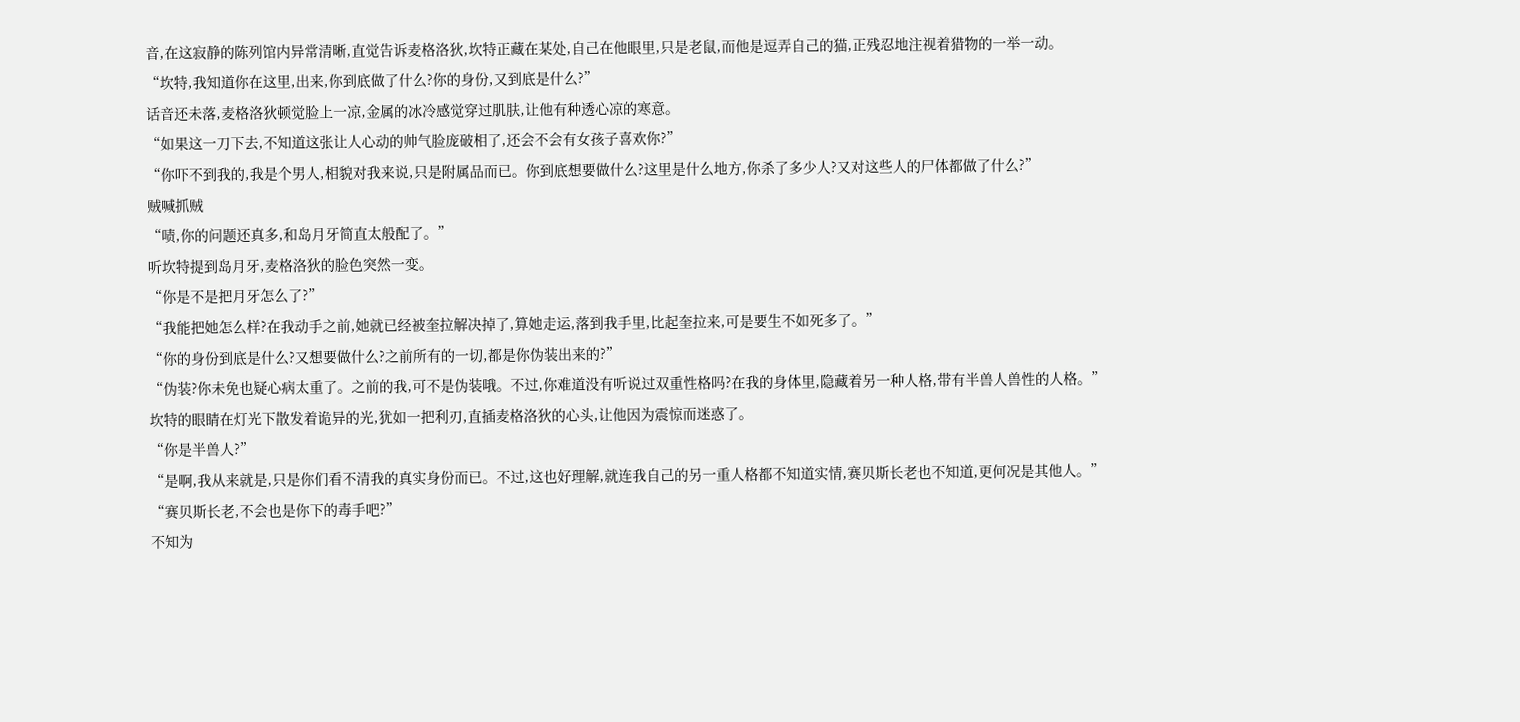音,在这寂静的陈列馆内异常清晰,直觉告诉麦格洛狄,坎特正藏在某处,自己在他眼里,只是老鼠,而他是逗弄自己的猫,正残忍地注视着猎物的一举一动。
“坎特,我知道你在这里,出来,你到底做了什么?你的身份,又到底是什么?”
话音还未落,麦格洛狄顿觉脸上一凉,金属的冰冷感觉穿过肌肤,让他有种透心凉的寒意。
“如果这一刀下去,不知道这张让人心动的帅气脸庞破相了,还会不会有女孩子喜欢你?”
“你吓不到我的,我是个男人,相貌对我来说,只是附属品而已。你到底想要做什么?这里是什么地方,你杀了多少人?又对这些人的尸体都做了什么?”
贼喊抓贼
“啧,你的问题还真多,和岛月牙简直太般配了。”
听坎特提到岛月牙,麦格洛狄的脸色突然一变。
“你是不是把月牙怎么了?”
“我能把她怎么样?在我动手之前,她就已经被奎拉解决掉了,算她走运,落到我手里,比起奎拉来,可是要生不如死多了。”
“你的身份到底是什么?又想要做什么?之前所有的一切,都是你伪装出来的?”
“伪装?你未免也疑心病太重了。之前的我,可不是伪装哦。不过,你难道没有听说过双重性格吗?在我的身体里,隐藏着另一种人格,带有半兽人兽性的人格。”
坎特的眼睛在灯光下散发着诡异的光,犹如一把利刃,直插麦格洛狄的心头,让他因为震惊而迷惑了。
“你是半兽人?”
“是啊,我从来就是,只是你们看不清我的真实身份而已。不过,这也好理解,就连我自己的另一重人格都不知道实情,赛贝斯长老也不知道,更何况是其他人。”
“赛贝斯长老,不会也是你下的毒手吧?”
不知为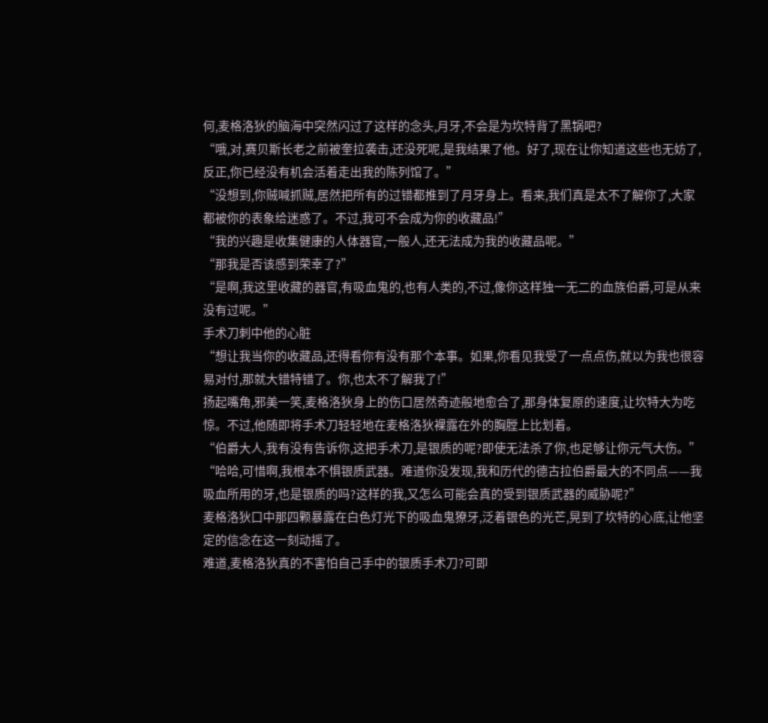何,麦格洛狄的脑海中突然闪过了这样的念头,月牙,不会是为坎特背了黑锅吧?
“哦,对,赛贝斯长老之前被奎拉袭击,还没死呢,是我结果了他。好了,现在让你知道这些也无妨了,反正,你已经没有机会活着走出我的陈列馆了。”
“没想到,你贼喊抓贼,居然把所有的过错都推到了月牙身上。看来,我们真是太不了解你了,大家都被你的表象给迷惑了。不过,我可不会成为你的收藏品!”
“我的兴趣是收集健康的人体器官,一般人,还无法成为我的收藏品呢。”
“那我是否该感到荣幸了?”
“是啊,我这里收藏的器官,有吸血鬼的,也有人类的,不过,像你这样独一无二的血族伯爵,可是从来没有过呢。”
手术刀刺中他的心脏
“想让我当你的收藏品,还得看你有没有那个本事。如果,你看见我受了一点点伤,就以为我也很容易对付,那就大错特错了。你,也太不了解我了!”
扬起嘴角,邪美一笑,麦格洛狄身上的伤口居然奇迹般地愈合了,那身体复原的速度,让坎特大为吃惊。不过,他随即将手术刀轻轻地在麦格洛狄裸露在外的胸膛上比划着。
“伯爵大人,我有没有告诉你,这把手术刀,是银质的呢?即使无法杀了你,也足够让你元气大伤。”
“哈哈,可惜啊,我根本不惧银质武器。难道你没发现,我和历代的德古拉伯爵最大的不同点——我吸血所用的牙,也是银质的吗?这样的我,又怎么可能会真的受到银质武器的威胁呢?”
麦格洛狄口中那四颗暴露在白色灯光下的吸血鬼獠牙,泛着银色的光芒,晃到了坎特的心底,让他坚定的信念在这一刻动摇了。
难道,麦格洛狄真的不害怕自己手中的银质手术刀?可即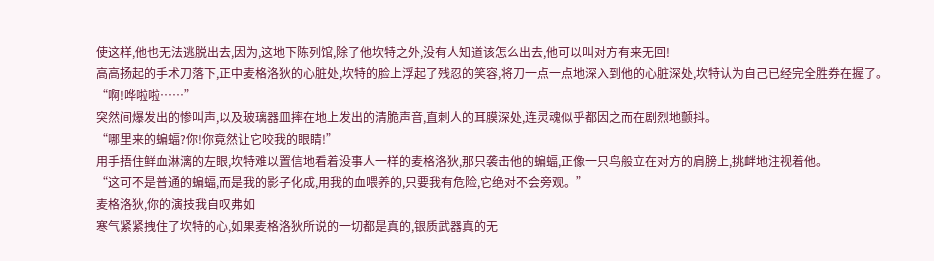使这样,他也无法逃脱出去,因为,这地下陈列馆,除了他坎特之外,没有人知道该怎么出去,他可以叫对方有来无回!
高高扬起的手术刀落下,正中麦格洛狄的心脏处,坎特的脸上浮起了残忍的笑容,将刀一点一点地深入到他的心脏深处,坎特认为自己已经完全胜券在握了。
“啊!哗啦啦……”
突然间爆发出的惨叫声,以及玻璃器皿摔在地上发出的清脆声音,直刺人的耳膜深处,连灵魂似乎都因之而在剧烈地颤抖。
“哪里来的蝙蝠?你!你竟然让它咬我的眼睛!”
用手捂住鲜血淋漓的左眼,坎特难以置信地看着没事人一样的麦格洛狄,那只袭击他的蝙蝠,正像一只鸟般立在对方的肩膀上,挑衅地注视着他。
“这可不是普通的蝙蝠,而是我的影子化成,用我的血喂养的,只要我有危险,它绝对不会旁观。”
麦格洛狄,你的演技我自叹弗如
寒气紧紧拽住了坎特的心,如果麦格洛狄所说的一切都是真的,银质武器真的无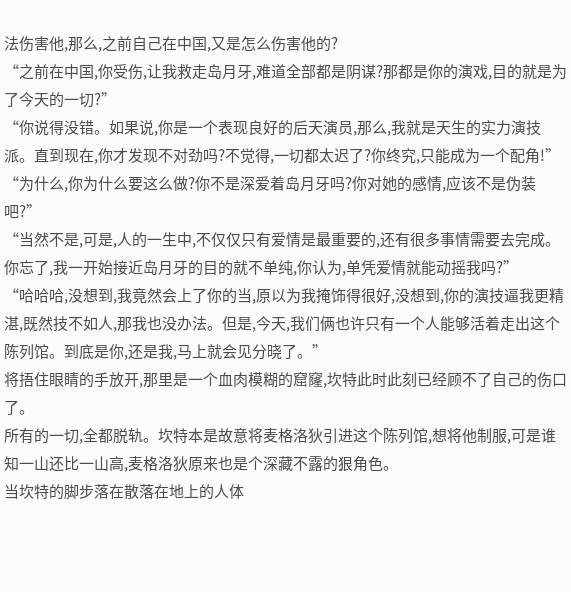法伤害他,那么,之前自己在中国,又是怎么伤害他的?
“之前在中国,你受伤,让我救走岛月牙,难道全部都是阴谋?那都是你的演戏,目的就是为了今天的一切?”
“你说得没错。如果说,你是一个表现良好的后天演员,那么,我就是天生的实力演技派。直到现在,你才发现不对劲吗?不觉得,一切都太迟了?你终究,只能成为一个配角!”
“为什么,你为什么要这么做?你不是深爱着岛月牙吗?你对她的感情,应该不是伪装吧?”
“当然不是,可是,人的一生中,不仅仅只有爱情是最重要的,还有很多事情需要去完成。你忘了,我一开始接近岛月牙的目的就不单纯,你认为,单凭爱情就能动摇我吗?”
“哈哈哈,没想到,我竟然会上了你的当,原以为我掩饰得很好,没想到,你的演技逼我更精湛,既然技不如人,那我也没办法。但是,今天,我们俩也许只有一个人能够活着走出这个陈列馆。到底是你,还是我,马上就会见分晓了。”
将捂住眼睛的手放开,那里是一个血肉模糊的窟窿,坎特此时此刻已经顾不了自己的伤口了。
所有的一切,全都脱轨。坎特本是故意将麦格洛狄引进这个陈列馆,想将他制服,可是谁知一山还比一山高,麦格洛狄原来也是个深藏不露的狠角色。
当坎特的脚步落在散落在地上的人体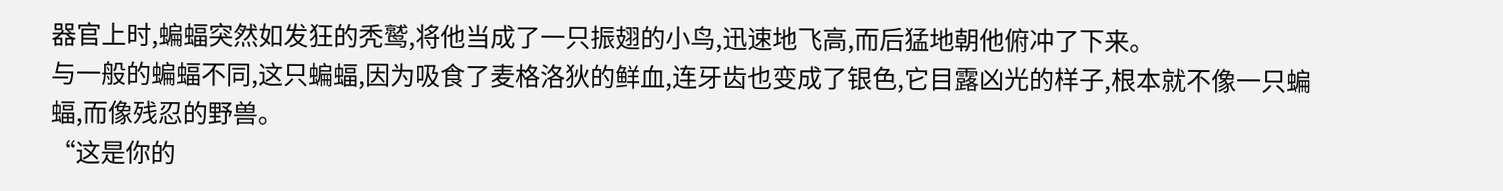器官上时,蝙蝠突然如发狂的秃鹫,将他当成了一只振翅的小鸟,迅速地飞高,而后猛地朝他俯冲了下来。
与一般的蝙蝠不同,这只蝙蝠,因为吸食了麦格洛狄的鲜血,连牙齿也变成了银色,它目露凶光的样子,根本就不像一只蝙蝠,而像残忍的野兽。
“这是你的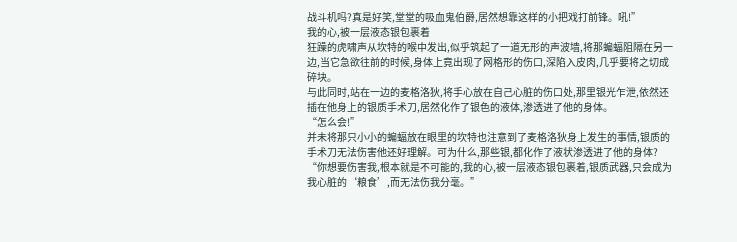战斗机吗?真是好笑,堂堂的吸血鬼伯爵,居然想靠这样的小把戏打前锋。吼!”
我的心,被一层液态银包裹着
狂躁的虎啸声从坎特的喉中发出,似乎筑起了一道无形的声波墙,将那蝙蝠阻隔在另一边,当它急欲往前的时候,身体上竟出现了网格形的伤口,深陷入皮肉,几乎要将之切成碎块。
与此同时,站在一边的麦格洛狄,将手心放在自己心脏的伤口处,那里银光乍泄,依然还插在他身上的银质手术刀,居然化作了银色的液体,渗透进了他的身体。
“怎么会!”
并未将那只小小的蝙蝠放在眼里的坎特也注意到了麦格洛狄身上发生的事情,银质的手术刀无法伤害他还好理解。可为什么,那些银,都化作了液状渗透进了他的身体?
“你想要伤害我,根本就是不可能的,我的心,被一层液态银包裹着,银质武器,只会成为我心脏的‘粮食’,而无法伤我分毫。”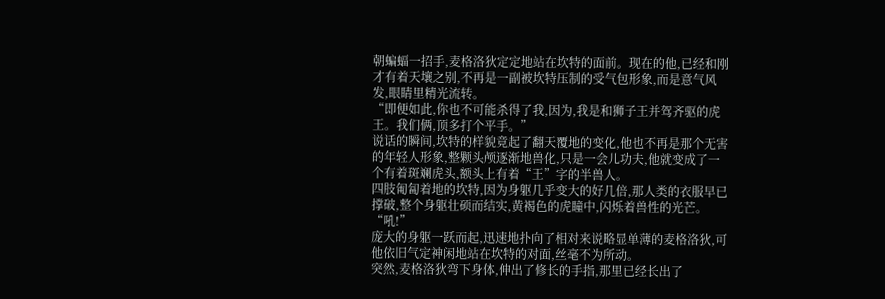朝蝙蝠一招手,麦格洛狄定定地站在坎特的面前。现在的他,已经和刚才有着天壤之别,不再是一副被坎特压制的受气包形象,而是意气风发,眼睛里精光流转。
“即便如此,你也不可能杀得了我,因为,我是和狮子王并驾齐驱的虎王。我们俩,顶多打个平手。”
说话的瞬间,坎特的样貌竟起了翻天覆地的变化,他也不再是那个无害的年轻人形象,整颗头颅逐渐地兽化,只是一会儿功夫,他就变成了一个有着斑斓虎头,额头上有着“王”字的半兽人。
四肢匍匐着地的坎特,因为身躯几乎变大的好几倍,那人类的衣服早已撑破,整个身躯壮硕而结实,黄褐色的虎瞳中,闪烁着兽性的光芒。
“吼!”
庞大的身躯一跃而起,迅速地扑向了相对来说略显单薄的麦格洛狄,可他依旧气定神闲地站在坎特的对面,丝毫不为所动。
突然,麦格洛狄弯下身体,伸出了修长的手指,那里已经长出了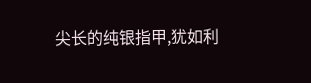尖长的纯银指甲,犹如利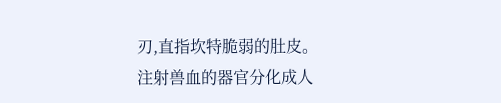刃,直指坎特脆弱的肚皮。
注射兽血的器官分化成人